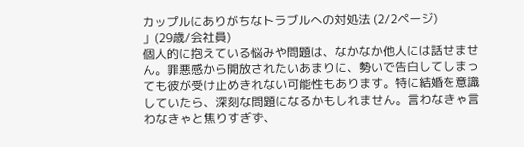カップルにありがちなトラブルへの対処法 (2/2ページ)
」(29歳/会社員)
個人的に抱えている悩みや問題は、なかなか他人には話せません。罪悪感から開放されたいあまりに、勢いで告白してしまっても彼が受け止めきれない可能性もあります。特に結婚を意識していたら、深刻な問題になるかもしれません。言わなきゃ言わなきゃと焦りすぎず、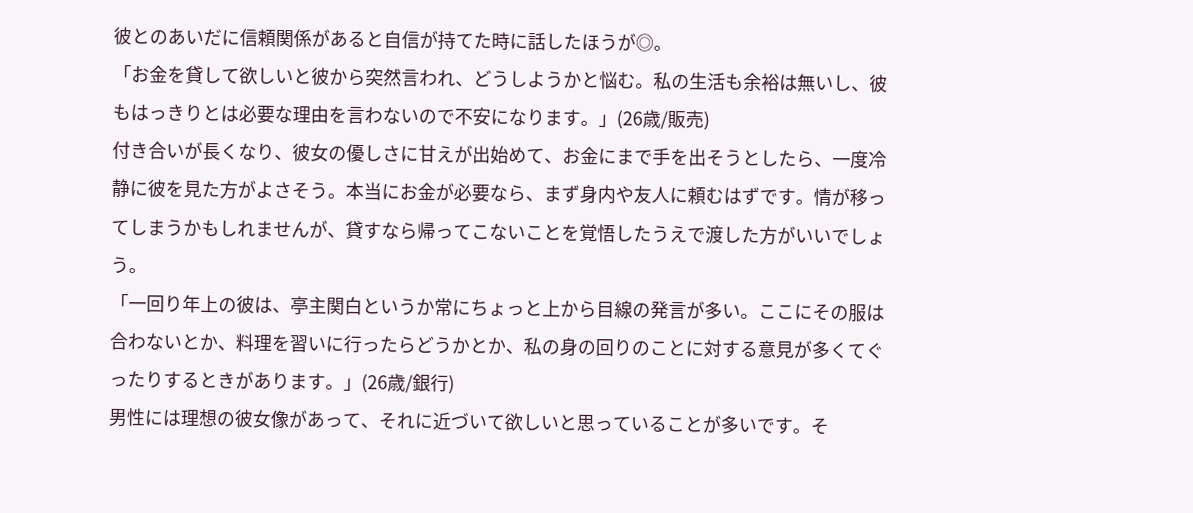彼とのあいだに信頼関係があると自信が持てた時に話したほうが◎。
「お金を貸して欲しいと彼から突然言われ、どうしようかと悩む。私の生活も余裕は無いし、彼もはっきりとは必要な理由を言わないので不安になります。」(26歳/販売)
付き合いが長くなり、彼女の優しさに甘えが出始めて、お金にまで手を出そうとしたら、一度冷静に彼を見た方がよさそう。本当にお金が必要なら、まず身内や友人に頼むはずです。情が移ってしまうかもしれませんが、貸すなら帰ってこないことを覚悟したうえで渡した方がいいでしょう。
「一回り年上の彼は、亭主関白というか常にちょっと上から目線の発言が多い。ここにその服は合わないとか、料理を習いに行ったらどうかとか、私の身の回りのことに対する意見が多くてぐったりするときがあります。」(26歳/銀行)
男性には理想の彼女像があって、それに近づいて欲しいと思っていることが多いです。そ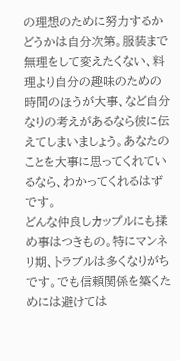の理想のために努力するかどうかは自分次第。服装まで無理をして変えたくない、料理より自分の趣味のための時間のほうが大事、など自分なりの考えがあるなら彼に伝えてしまいましょう。あなたのことを大事に思ってくれているなら、わかってくれるはずです。
どんな仲良しカップルにも揉め事はつきもの。特にマンネリ期、トラブルは多くなりがちです。でも信頼関係を築くためには避けては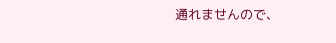通れませんので、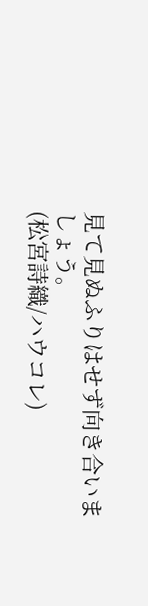見て見ぬふりはせず向き合いましょう。
(松宮詩織/ハウコレ)